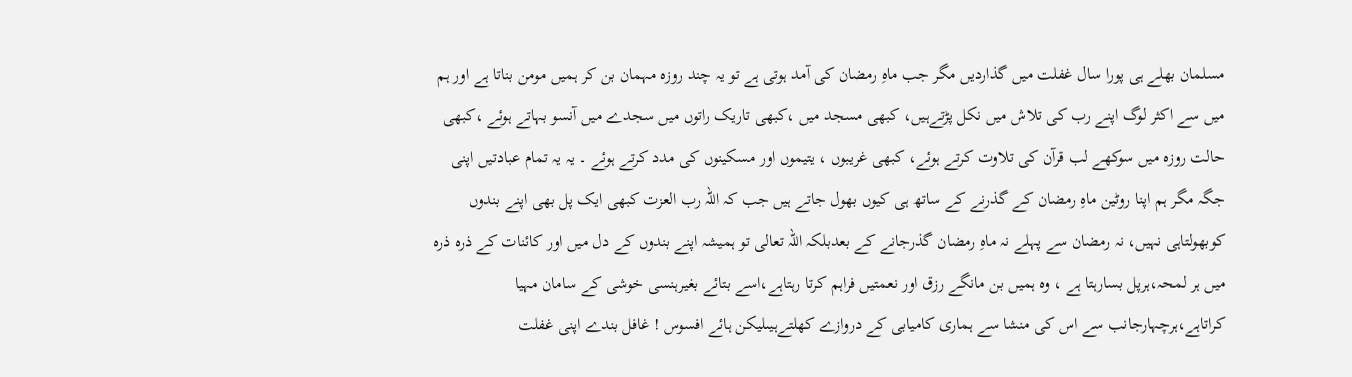مسلمان بھلے ہی پورا سال غفلت میں گذاردیں مگر جب ماہِ رمضان کی آمد ہوتی ہے تو یہ چند روزہ مہمان بن کر ہمیں مومن بناتا ہے اور ہم میں سے اکثر لوگ اپنے رب کی تلاش میں نکل پڑتےہیں، کبھی مسجد میں ،کبھی تاریک راتوں میں سجدے میں آنسو بہاتے ہوئے ،کبھی حالت روزہ میں سوکھے لب قرآن کی تلاوت کرتے ہوئے، کبھی غریبوں ، یتیموں اور مسکینوں کی مدد کرتے ہوئے ۔ یہ یہ تمام عبادتیں اپنی جگہ مگر ہم اپنا روٹین ماہِ رمضان کے گذرنے کے ساتھ ہی کیوں بھول جاتے ہیں جب کہ اللہ رب العزت کبھی ایک پل بھی اپنے بندوں کوبھولتاہی نہیں، نہ رمضان سے پہلے نہ ماہِ رمضان گذرجانے کے بعدبلکہ اللہ تعالی تو ہمیشہ اپنے بندوں کے دل میں اور کائنات کے ذرہ ذرہ میں ہر لمحہ،ہرپل بسارہتا ہے ، وہ ہمیں بن مانگے رزق اور نعمتیں فراہم کرتا رہتاہے،اسے بتائے بغیرہنسی خوشی کے سامان مہیا کراتاہے،ہرچہارجانب سے اس کی منشا سے ہماری کامیابی کے دروازے کھلتےہیںلیکن ہائے افسوس ! غافل بندے اپنی غفلت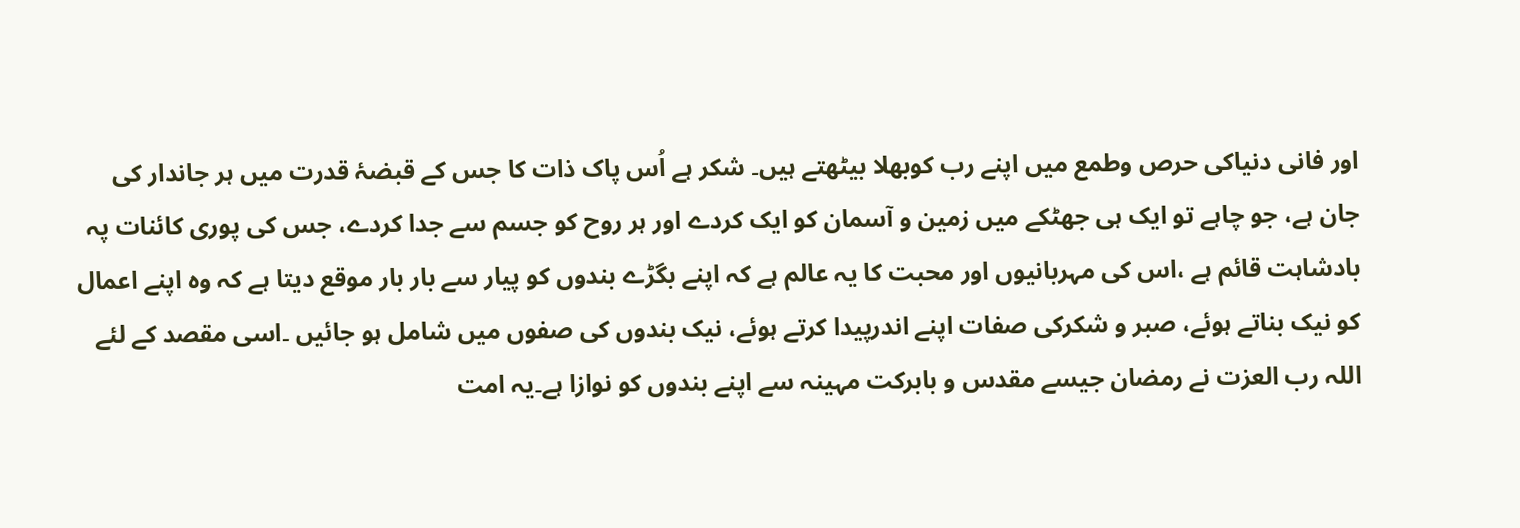اور فانی دنیاکی حرص وطمع میں اپنے رب کوبھلا بیٹھتے ہیں۔ شکر ہے اُس پاک ذات کا جس کے قبضۂ قدرت میں ہر جاندار کی جان ہے، جو چاہے تو ایک ہی جھٹکے میں زمین و آسمان کو ایک کردے اور ہر روح کو جسم سے جدا کردے، جس کی پوری کائنات پہ بادشاہت قائم ہے ،اس کی مہربانیوں اور محبت کا یہ عالم ہے کہ اپنے بگڑے بندوں کو پیار سے بار بار موقع دیتا ہے کہ وہ اپنے اعمال کو نیک بناتے ہوئے، صبر و شکرکی صفات اپنے اندرپیدا کرتے ہوئے، نیک بندوں کی صفوں میں شامل ہو جائیں ۔اسی مقصد کے لئے اللہ رب العزت نے رمضان جیسے مقدس و بابرکت مہینہ سے اپنے بندوں کو نوازا ہے۔یہ امت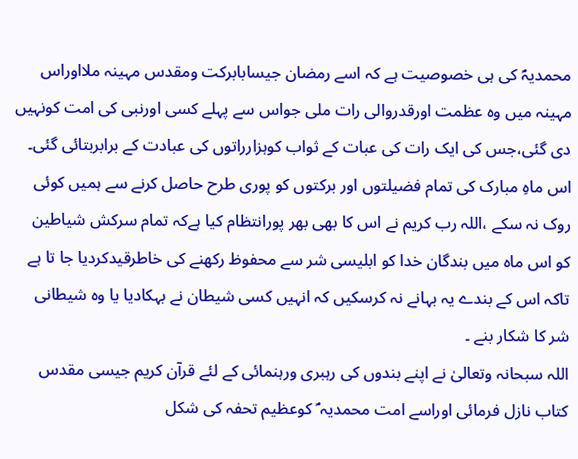محمدیہؐ کی ہی خصوصیت ہے کہ اسے رمضان جیسابابرکت ومقدس مہینہ ملااوراس مہینہ میں وہ عظمت اورقدروالی رات ملی جواس سے پہلے کسی اورنبی کی امت کونہیں دی گئی،جس کی ایک رات کی عبات کے ثواب کوہزارراتوں کی عبادت کے برابربتائی گئی۔ اس ماہِ مبارک کی تمام فضیلتوں اور برکتوں کو پوری طرح حاصل کرنے سے ہمیں کوئی روک نہ سکے ،اللہ رب کریم نے اس کا بھی بھر پورانتظام کیا ہےکہ تمام سرکش شیاطین کو اس ماہ میں بندگان خدا کو ابلیسی شر سے محفوظ رکھنے کی خاطرقیدکردیا جا تا ہے تاکہ اس کے بندے یہ بہانے نہ کرسکیں کہ انہیں کسی شیطان نے بہکادیا یا وہ شیطانی شر کا شکار بنے ۔
اللہ سبحانہ وتعالیٰ نے اپنے بندوں کی رہبری ورہنمائی کے لئے قرآن کریم جیسی مقدس کتاب نازل فرمائی اوراسے امت محمدیہ ؐ کوعظیم تحفہ کی شکل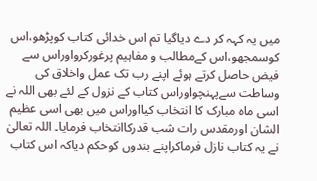میں یہ کہہ کر دے دیاگیا تم اس خدائی کتاب کوپڑھو،اس کوسمجھو،اس کےمطالب و مفاہیم پرغورکرواوراس سے فیض حاصل کرتے ہوئے اپنے رب تک عمل واخلاق کی وساطت سےپہنچواوراس کتاب کے نزول کے لئے بھی اللہ نے اسی ماہ مبارک کا انتخاب کیااوراس میں بھی اسی عظیم الشان اورمقدس رات شب قدرکاانتخاب فرمایا۔ اللہ تعالیٰ نے یہ کتاب نازل فرماکراپنے بندوں کوحکم دیاکہ اس کتاب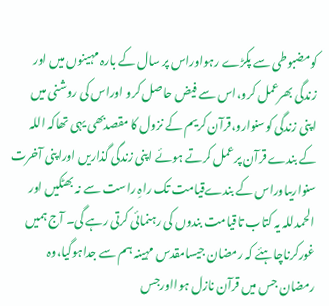کومضبوطی سے پکڑے رہواوراس پر سال کے بارہ مہینوں میں اور زندگی بھرعمل کرو،اس سے فیض حاصل کرو اوراس کی روشنی میں اپنی زندگی کوسنوارو،قرآن کریم کے نزول کا مقصدبھی یہی تھاکہ اللہ کے بندے قرآن پرعمل کرتے ہوئے اپنی زندگی گذاریں اوراپنی آخرت سنواریںاوراس کے بندےقیامت تک راہِ راست سے نہ بھٹکیں اور الحمدللہ یہ کتاب تاقیامت بندوں کی رہنمائی کرتی رہے گی۔ آج ہمیں غورکرناچاہئے کہ رمضان جیسامقدس مہینہ ہم سے جداہوگیا،وہ رمضان جس میں قرآن نازل ہوااورجس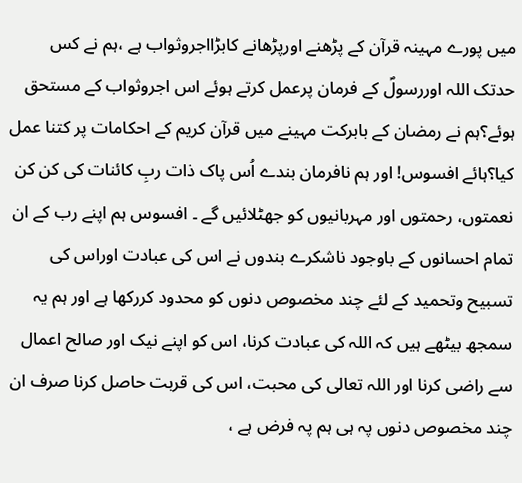میں پورے مہینہ قرآن کے پڑھنے اورپڑھانے کابڑااجروثواب ہے ،ہم نے کس حدتک اللہ اوررسولؐ کے فرمان پرعمل کرتے ہوئے اس اجروثواب کے مستحق ہوئے؟ہم نے رمضان کے بابرکت مہینے میں قرآن کریم کے احکامات پر کتنا عمل کیا؟ہائے افسوس! اور ہم نافرمان بندے اُس پاک ذات ربِ کائنات کی کن کن نعمتوں، رحمتوں اور مہربانیوں کو جھٹلائیں گے ۔ افسوس ہم اپنے رب کے ان تمام احسانوں کے باوجود ناشکرے بندوں نے اس کی عبادت اوراس کی تسبیح وتحمید کے لئے چند مخصوص دنوں کو محدود کررکھا ہے اور ہم یہ سمجھ بیٹھے ہیں کہ اللہ کی عبادت کرنا، اس کو اپنے نیک اور صالح اعمال سے راضی کرنا اور اللہ تعالی کی محبت، اس کی قربت حاصل کرنا صرف ان چند مخصوص دنوں پہ ہی ہم پہ فرض ہے ،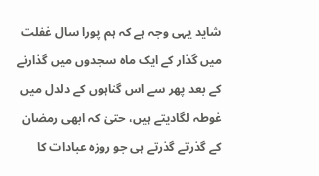شاید یہی وجہ ہے کہ ہم پورا سال غفلت میں گذار کے ایک ماہ سجدوں میں گذارنے کے بعد پھر سے اس گناہوں کے دلدل میں غوطہ لگادیتے ہیں، حتیٰ کہ ابھی رمضان کے گذرتے گذرتے ہی جو روزہ عبادات کا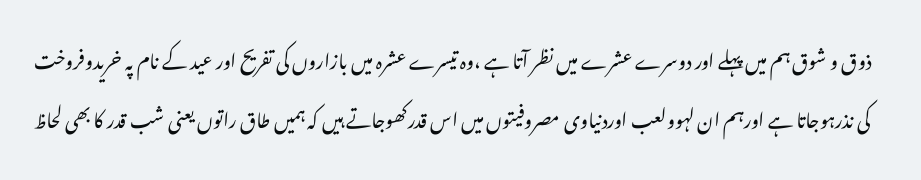ذوق و شوق ہم میں پہلے اور دوسرے عشرے میں نظر آتا ہے ،وہ تیسرے عشرہ میں بازاروں کی تفریح اور عید کے نام پہ خریدوفروخت کی نذرہوجاتا ہے اورہم ان لہوولعب اوردنیاوی مصروفیتوں میں اس قدرکھوجاتے ہیں کہ ہمیں طاق راتوں یعنی شب قدر کا بھی لحاظ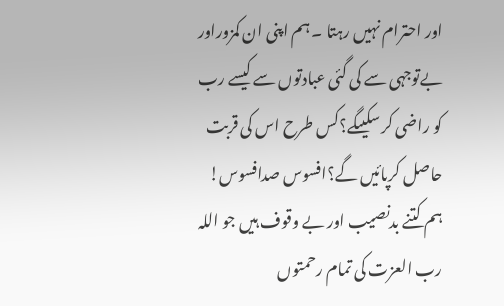اور احترام نہیں رہتا ۔ ہم اپنی ان کمزوراور بےتوجہی سے کی گئی عبادتوں سے کیسے رب کو راضی کر سکیںگے؟کس طرح اس کی قربت حاصل کرپائیں گے؟افسوس صدافسوس! ہم کتنے بدنصیب اور بے وقوف ہیں جو اللہ رب العزت کی تمام رحمتوں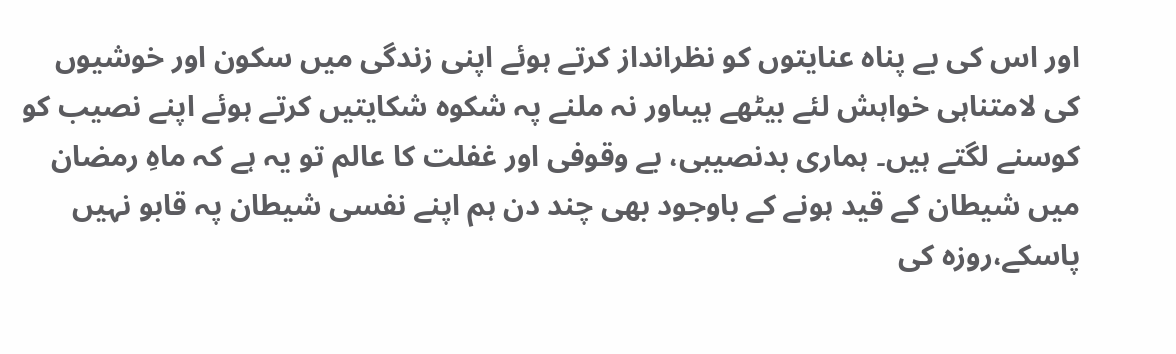اور اس کی بے پناہ عنایتوں کو نظرانداز کرتے ہوئے اپنی زندگی میں سکون اور خوشیوں کی لامتناہی خواہش لئے بیٹھے ہیںاور نہ ملنے پہ شکوہ شکایتیں کرتے ہوئے اپنے نصیب کو کوسنے لگتے ہیں۔ ہماری بدنصیبی، بے وقوفی اور غفلت کا عالم تو یہ ہے کہ ماہِ رمضان میں شیطان کے قید ہونے کے باوجود بھی چند دن ہم اپنے نفسی شیطان پہ قابو نہیں پاسکے،روزہ کی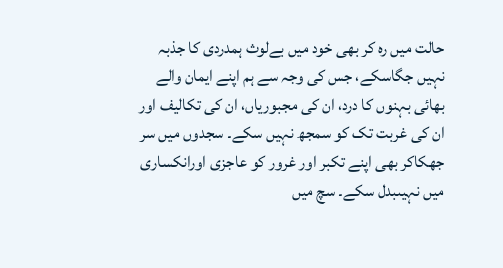حالت میں رہ کر بھی خود میں بےلوث ہمدردی کا جذبہ نہیں جگاسکے، جس کی وجہ سے ہم اپنے ایمان والے بھائی بہنوں کا درد، ان کی مجبوریاں، ان کی تکالیف اور ان کی غربت تک کو سمجھ نہیں سکے۔ سجدوں میں سر جھکاکر بھی اپنے تکبر اور غرور کو عاجزی اورانکساری میں نہیںبدل سکے۔ سچ میں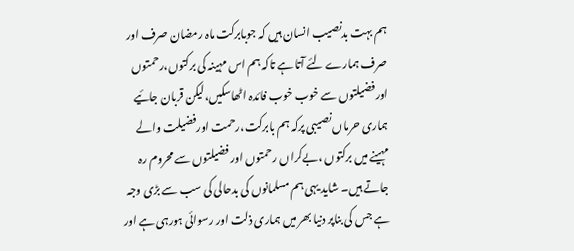ہم بہت بدنصیب انسان ہیں کہ جوبابرکت ماہ رمضان صرف اور صرف ہمارے لئے آتا ہے تاکہ ہم اس مہینہ کی برکتوں،رحمتوں اورفضیلتوں سے خوب خوب فائدہ اٹھاسکیں،لیکن قربان جائیے ہماری حرماں نصیبی پرکہ ہم بابرکت،رحمت اورفضیلت والے مہینے میں برکتوں ،بےکراں رحمتوں اور فضیلتوں سے محروم رہ جاتے ہیں۔ شاید یہی ہم مسلمانوں کی بدحالی کی سب سے بڑی وجہ ہے جس کی بناپر دنیا بھر میں ہماری ذلت اور رسوائی ہورہی ہے اور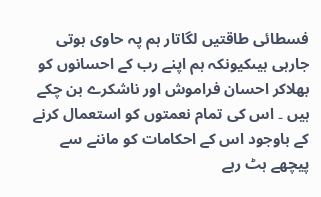فسطائی طاقتیں لگاتار ہم پہ حاوی ہوتی جارہی ہیںکیونکہ ہم اپنے رب کے احسانوں کو بھلاکر احسان فراموش اور ناشکرے بن چکے ہیں ۔ اس کی تمام نعمتوں کو استعمال کرنے کے باوجود اس کے احکامات کو ماننے سے پیچھے ہٹ رہے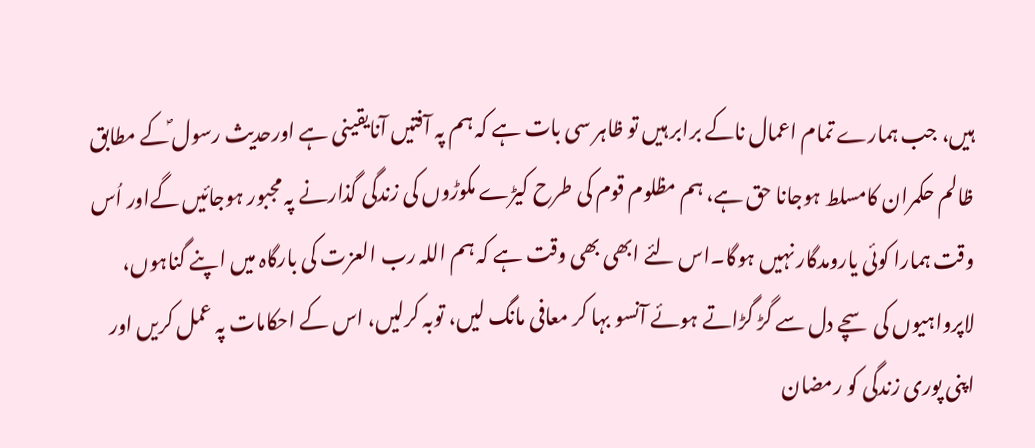ہیں، جب ہمارے تمام اعمال ناکے برابر ہیں تو ظاہر سی بات ہے کہ ہم پہ آفتیں آنایقینی ہے اورحدیث رسول ؐکے مطابق ظالم حکمران کامسلط ہوجانا حق ہے، ہم مظلوم قوم کی طرح کیڑے مکوڑوں کی زندگی گذارنے پہ مجبور ہوجائیں گےاور اُس وقت ہمارا کوئی یارومدگار نہیں ہوگا۔اس لئے ابھی بھی وقت ہے کہ ہم اللہ رب العزت کی بارگاہ میں اپنے گناہوں، لاپرواہیوں کی سچے دل سے گڑ گڑاتے ہوئے آنسو بہا کر معافی مانگ لیں، توبہ کرلیں، اس کے احکامات پہ عمل کریں اور اپنی پوری زندگی کو رمضان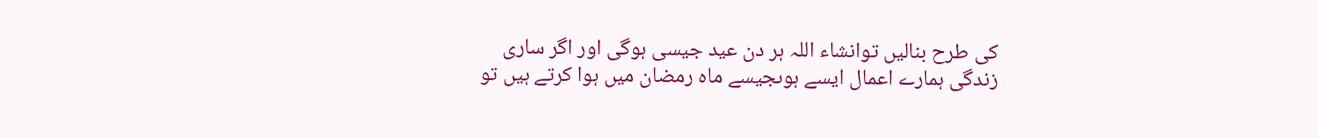کی طرح بنالیں توانشاء اللہ ہر دن عید جیسی ہوگی اور اگر ساری زندگی ہمارے اعمال ایسے ہوںجیسے ماہ رمضان میں ہوا کرتے ہیں تو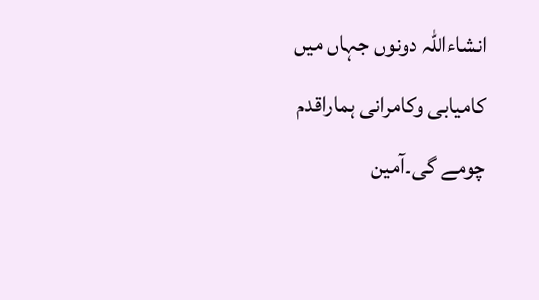انشاءاللہ دونوں جہاں میں کامیابی وکامرانی ہماراقدم چومے گی۔آمین